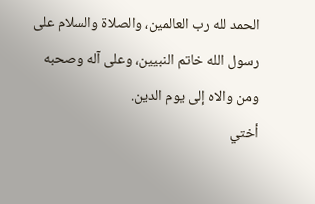الحمد لله رب العالمين، والصلاة والسلام على رسول الله خاتم النبيين، وعلى آله وصحبه ومن والاه إلى يوم الدين.
أختي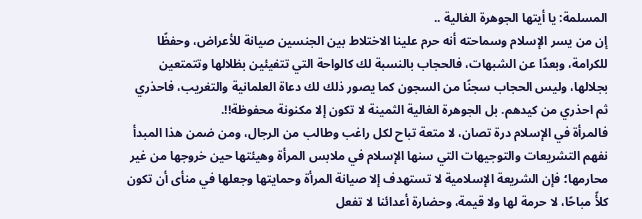المسلمة: يا أيتها الجوهرة الغالية ..
إن من يسر الإسلام وسماحته أنه حرم علينا الاختلاط بين الجنسين صيانة للأعراض، وحفظًا للكرامة، وبعدًا عن الشبهات، فالحجاب بالنسبة لك كالواحة التي تتفيئين بظلالها وتتمتعين بجلالها، وليس الحجاب سجنًا من السجون كما يصور ذلك لك دعاة العلمانية والتغريب، فاحذري ثم احذري من كيدهم. بل الجوهرة الغالية الثمينة لا تكون إلا مكنونة محفوظة!!.
فالمرأة في الإسلام درة تصان، لا متعة تباح لكل راغب وطالب من الرجال، ومن ضمن هذا المبدأ نفهم التشريعات والتوجيهات التي سنها الإسلام في ملابس المرأة وهيئتها حين خروجها من غير محارمها؛ فإن الشريعة الإسلامية لا تستهدف إلا صيانة المرأة وحمايتها وجعلها في منأى أن تكون كلأً مباحًا، لا حرمة لها ولا قيمة، وحضارة أعدائنا لا تفعل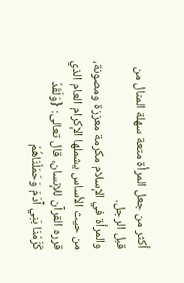أكثر من جعل المرأة متعة سهلة المنال من قبل الرجل.
والمرأة في الإسلام مكرمة معززة ومصونة، من حيث الأساس يشملها الإكرام العام الذي قرره القرآن للإنسان، قال تعالى: {وَلَقَدْ كَرَّمْنَا بَنِي آَدَمَ وَحَمَلْنَاهُمْ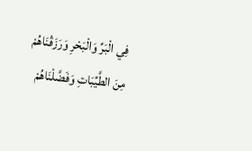فِي الْبَرِّ وَالْبَحْرِ وَرَزَقْنَاهُمْ مِنَ الطَّيِّبَاتِ وَفَضَّلْنَاهُمْ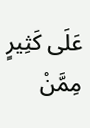عَلَى كَثِيرٍ مِمَّنْ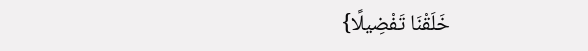خَلَقْنَا تَفْضِيلًا}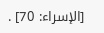[الإسراء: 70] .